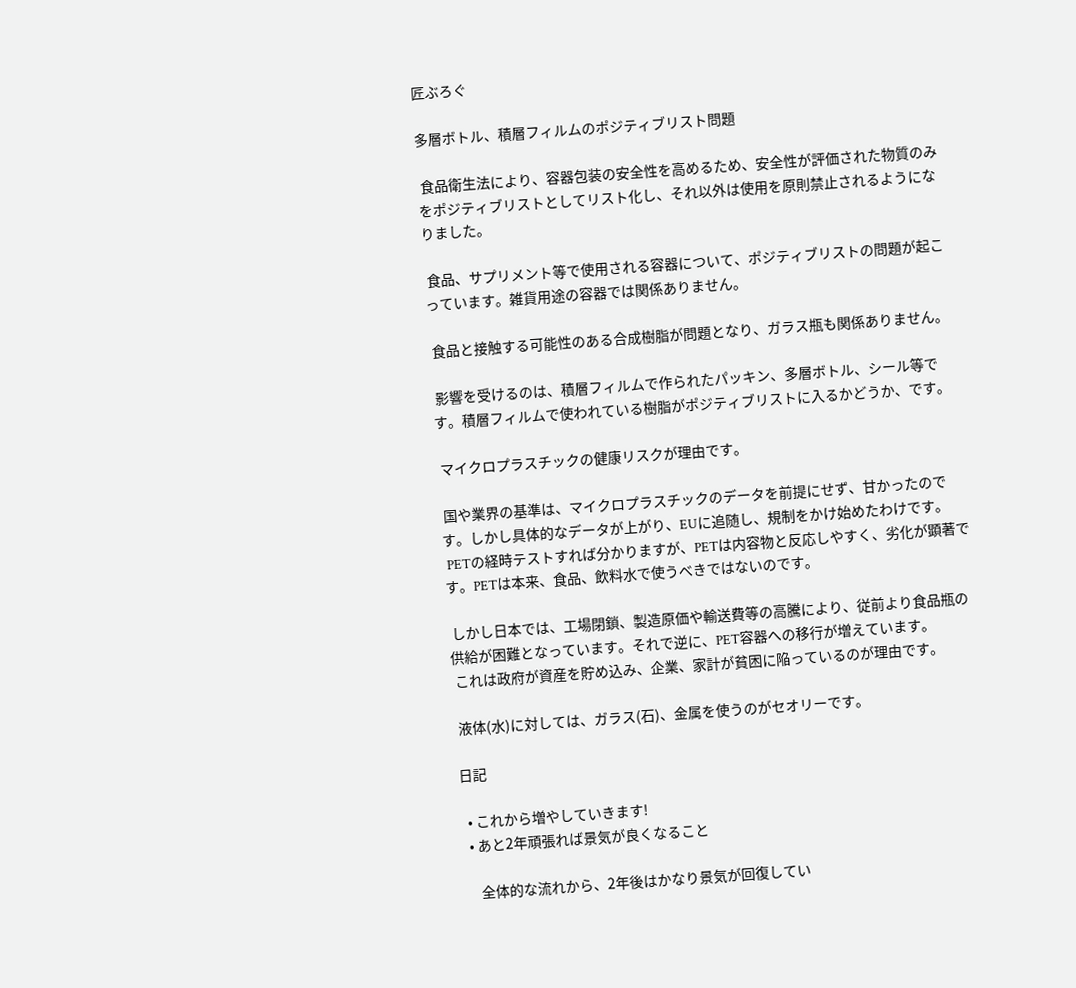匠ぶろぐ

多層ボトル、積層フィルムのポジティブリスト問題

 食品衛生法により、容器包装の安全性を高めるため、安全性が評価された物質のみをポジティブリストとしてリスト化し、それ以外は使用を原則禁止されるようになりました。

 食品、サプリメント等で使用される容器について、ポジティブリストの問題が起こっています。雑貨用途の容器では関係ありません。

 食品と接触する可能性のある合成樹脂が問題となり、ガラス瓶も関係ありません。

 影響を受けるのは、積層フィルムで作られたパッキン、多層ボトル、シール等です。積層フィルムで使われている樹脂がポジティブリストに入るかどうか、です。

 マイクロプラスチックの健康リスクが理由です。

 国や業界の基準は、マイクロプラスチックのデータを前提にせず、甘かったのです。しかし具体的なデータが上がり、EUに追随し、規制をかけ始めたわけです。
 PETの経時テストすれば分かりますが、PETは内容物と反応しやすく、劣化が顕著です。PETは本来、食品、飲料水で使うべきではないのです。

 しかし日本では、工場閉鎖、製造原価や輸送費等の高騰により、従前より食品瓶の供給が困難となっています。それで逆に、PET容器への移行が増えています。
 これは政府が資産を貯め込み、企業、家計が貧困に陥っているのが理由です。

 液体(水)に対しては、ガラス(石)、金属を使うのがセオリーです。

日記

  • これから増やしていきます!
  • あと2年頑張れば景気が良くなること

     全体的な流れから、2年後はかなり景気が回復してい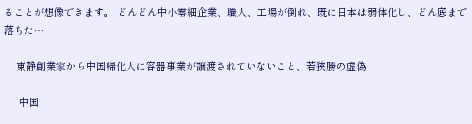ることが想像できます。 どんどん中小零細企業、職人、工場が倒れ、既に日本は弱体化し、どん底まで落ちた…

    東静創業家から中国帰化人に容器事業が譲渡されていないこと、若狭勝の虚偽

     中国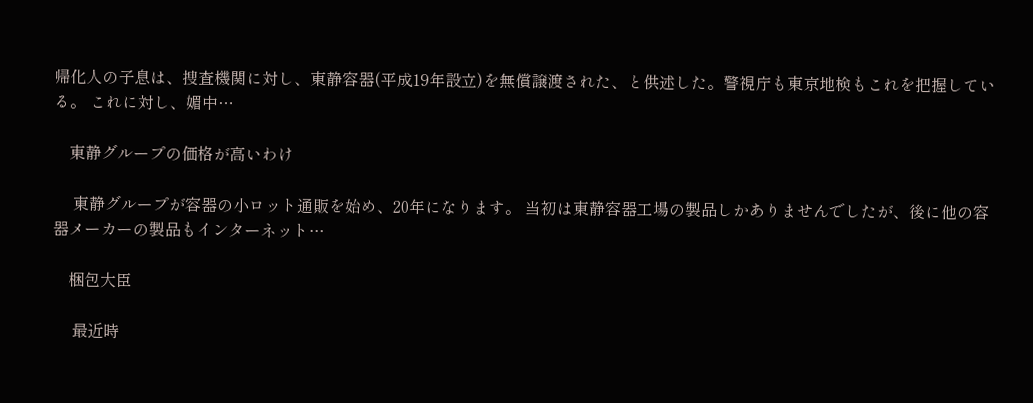帰化人の子息は、捜査機関に対し、東静容器(平成19年設立)を無償譲渡された、と供述した。警視庁も東京地検もこれを把握している。 これに対し、媚中…

    東静グループの価格が高いわけ

     東静グループが容器の小ロット通販を始め、20年になります。 当初は東静容器工場の製品しかありませんでしたが、後に他の容器メーカーの製品もインターネット…

    梱包大臣

     最近時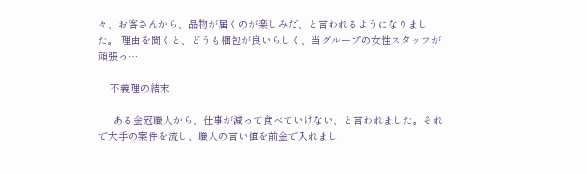々、お客さんから、品物が届くのが楽しみだ、と言われるようになりました。 理由を聞くと、どうも梱包が良いらしく、当グループの女性スタッフが頑張っ…

    不義理の結末

     ある金冠職人から、仕事が減って食べていけない、と言われました。それで大手の案件を流し、職人の言い値を前金で入れまし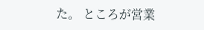た。 ところが営業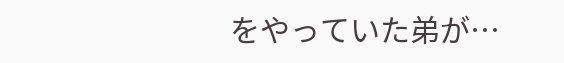をやっていた弟が…